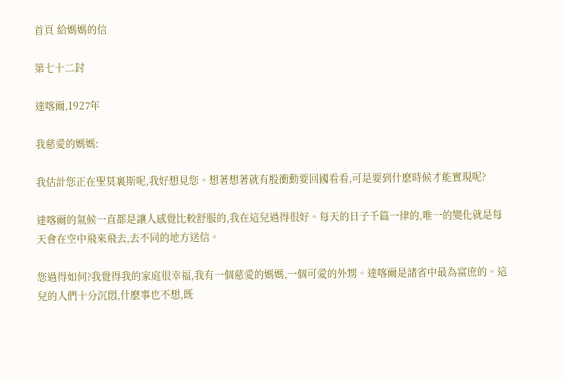首頁 給媽媽的信

第七十二封

達喀爾,1927年

我慈愛的媽媽:

我估計您正在聖莫裏斯呢,我好想見您。想著想著就有股衝動要回國看看,可是要到什麽時候才能實現呢?

達喀爾的氣候一直都是讓人感覺比較舒服的,我在這兒過得很好。每天的日子千篇一律的,唯一的變化就是每天會在空中飛來飛去,去不同的地方送信。

您過得如何?我覺得我的家庭很幸福,我有一個慈愛的媽媽,一個可愛的外甥。達喀爾是諸省中最為富庶的。這兒的人們十分沉悶,什麽事也不想,既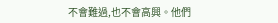不會難過,也不會高興。他們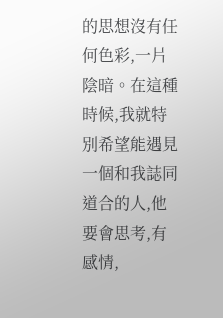的思想沒有任何色彩,一片陰暗。在這種時候,我就特別希望能遇見一個和我誌同道合的人,他要會思考,有感情,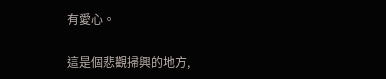有愛心。

這是個悲觀掃興的地方,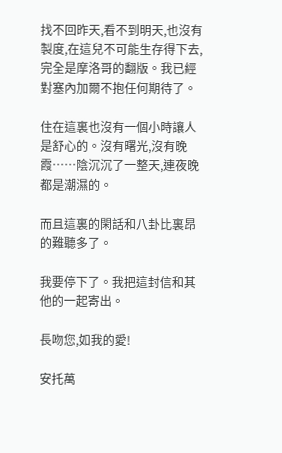找不回昨天,看不到明天,也沒有製度,在這兒不可能生存得下去,完全是摩洛哥的翻版。我已經對塞內加爾不抱任何期待了。

住在這裏也沒有一個小時讓人是舒心的。沒有曙光,沒有晚霞……陰沉沉了一整天,連夜晚都是潮濕的。

而且這裏的閑話和八卦比裏昂的難聽多了。

我要停下了。我把這封信和其他的一起寄出。

長吻您,如我的愛!

安托萬